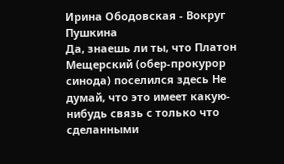Ирина Ободовская - Вокруг Пушкина
Да, знаешь ли ты, что Платон Мещерский (обер-прокурор синода) поселился здесь Не думай, что это имеет какую-нибудь связь с только что сделанными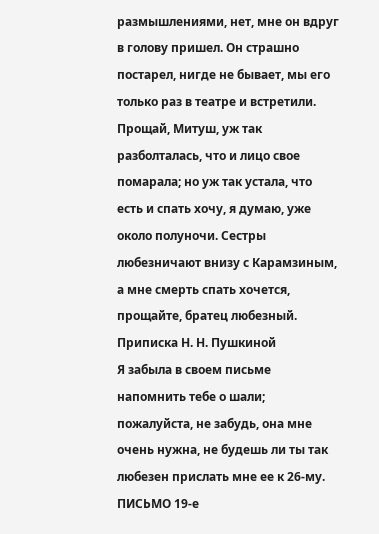размышлениями, нет, мне он вдруг в голову пришел. Он страшно постарел, нигде не бывает, мы его только раз в театре и встретили.
Прощай, Митуш, уж так разболталась, что и лицо свое помарала; но уж так устала, что есть и спать хочу, я думаю, уже около полуночи. Сестры любезничают внизу с Карамзиным, а мне смерть спать хочется, прощайте, братец любезный.
Приписка Н. Н. Пушкиной
Я забыла в своем письме напомнить тебе о шали; пожалуйста, не забудь, она мне очень нужна, не будешь ли ты так любезен прислать мне ее к 26-му.
ПИСЬМО 19-е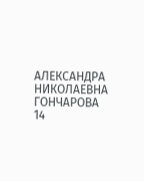АЛЕКСАНДРА НИКОЛАЕВНА ГОНЧАРОВА
14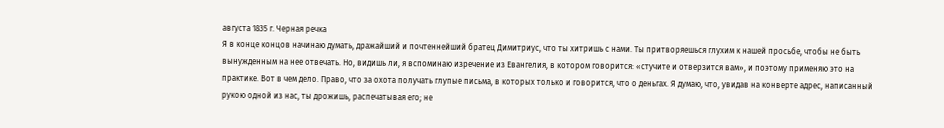августа 1835 г. Черная речка
Я в конце концов начинаю думать, дражайший и почтеннейший братец Димитриус, что ты хитришь с нами. Ты притворяешься глухим к нашей просьбе, чтобы не быть вынужденным на нее отвечать. Но, видишь ли, я вспоминаю изречение из Евангелия, в котором говорится: «стучите и отверзится вам», и поэтому применяю это на практике. Вот в чем дело. Право, что за охота получать глупые письма, в которых только и говорится, что о деньгах. Я думаю, что, увидав на конверте адрес, написанный рукою одной из нас, ты дрожишь, распечатывая его; не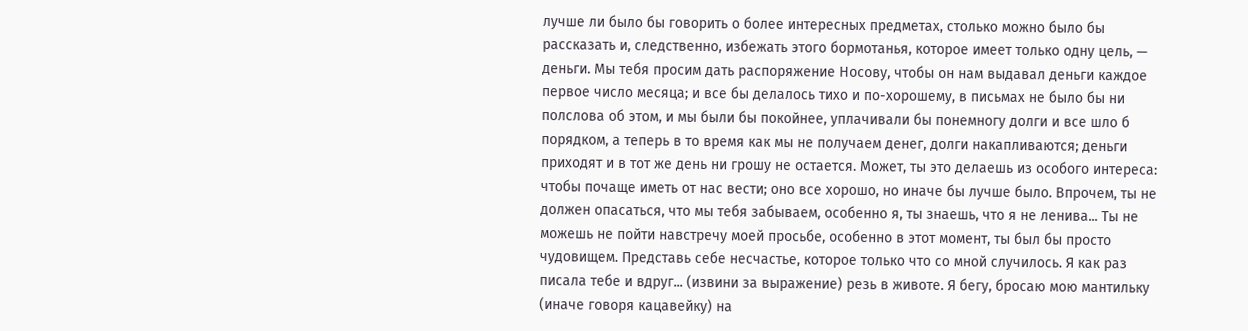лучше ли было бы говорить о более интересных предметах, столько можно было бы рассказать и, следственно, избежать этого бормотанья, которое имеет только одну цель, — деньги. Мы тебя просим дать распоряжение Носову, чтобы он нам выдавал деньги каждое первое число месяца; и все бы делалось тихо и по-хорошему, в письмах не было бы ни полслова об этом, и мы были бы покойнее, уплачивали бы понемногу долги и все шло б порядком, а теперь в то время как мы не получаем денег, долги накапливаются; деньги приходят и в тот же день ни грошу не остается. Может, ты это делаешь из особого интереса: чтобы почаще иметь от нас вести; оно все хорошо, но иначе бы лучше было. Впрочем, ты не должен опасаться, что мы тебя забываем, особенно я, ты знаешь, что я не ленива... Ты не можешь не пойти навстречу моей просьбе, особенно в этот момент, ты был бы просто чудовищем. Представь себе несчастье, которое только что со мной случилось. Я как раз писала тебе и вдруг... (извини за выражение) резь в животе. Я бегу, бросаю мою мантильку (иначе говоря кацавейку) на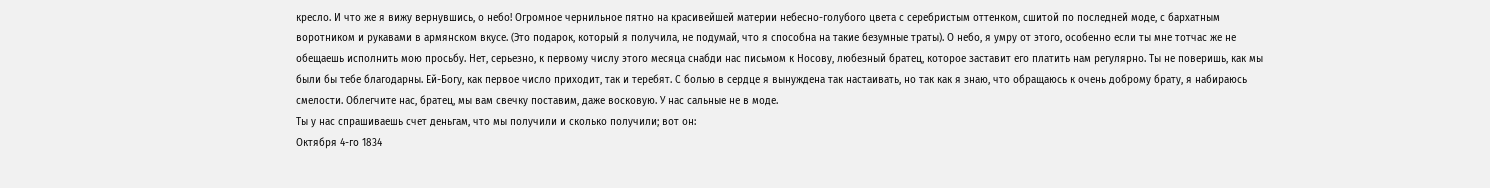кресло. И что же я вижу вернувшись, о небо! Огромное чернильное пятно на красивейшей материи небесно-голубого цвета с серебристым оттенком, сшитой по последней моде, с бархатным воротником и рукавами в армянском вкусе. (Это подарок, который я получила, не подумай, что я способна на такие безумные траты). О небо, я умру от этого, особенно если ты мне тотчас же не обещаешь исполнить мою просьбу. Нет, серьезно, к первому числу этого месяца снабди нас письмом к Носову, любезный братец, которое заставит его платить нам регулярно. Ты не поверишь, как мы были бы тебе благодарны. Ей-Богу, как первое число приходит, так и теребят. С болью в сердце я вынуждена так настаивать, но так как я знаю, что обращаюсь к очень доброму брату, я набираюсь смелости. Облегчите нас, братец, мы вам свечку поставим, даже восковую. У нас сальные не в моде.
Ты у нас спрашиваешь счет деньгам, что мы получили и сколько получили; вот он:
Октября 4-го 1834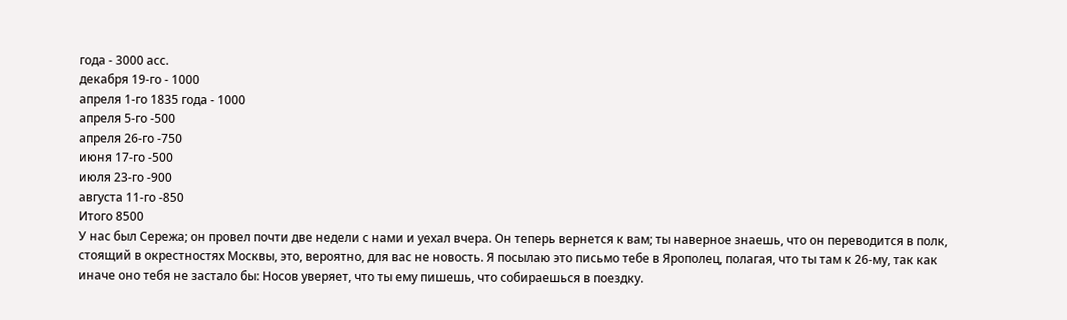года - 3000 асс.
декабря 19-го - 1000
апреля 1-го 1835 года - 1000
апреля 5-го -500
апреля 26-го -750
июня 17-го -500
июля 23-го -900
августа 11-го -850
Итого 8500
У нас был Сережа; он провел почти две недели с нами и уехал вчера. Он теперь вернется к вам; ты наверное знаешь, что он переводится в полк, стоящий в окрестностях Москвы, это, вероятно, для вас не новость. Я посылаю это письмо тебе в Ярополец, полагая, что ты там к 26-му, так как иначе оно тебя не застало бы: Носов уверяет, что ты ему пишешь, что собираешься в поездку.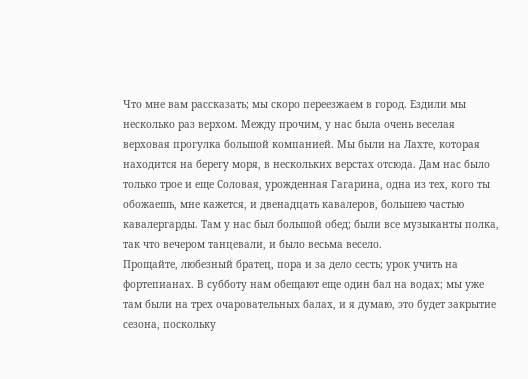Что мне вам рассказать; мы скоро переезжаем в город. Ездили мы несколько раз верхом. Между прочим, у нас была очень веселая верховая прогулка большой компанией. Мы были на Лахте, которая находится на берегу моря, в нескольких верстах отсюда. Дам нас было только трое и еще Соловая, урожденная Гагарина, одна из тех, кого ты обожаешь, мне кажется, и двенадцать кавалеров, большею частью кавалергарды. Там у нас был большой обед; были все музыканты полка, так что вечером танцевали, и было весьма весело.
Прощайте, любезный братец, пора и за дело сесть; урок учить на фортепианах. В субботу нам обещают еще один бал на водах; мы уже там были на трех очаровательных балах, и я думаю, это будет закрытие сезона, поскольку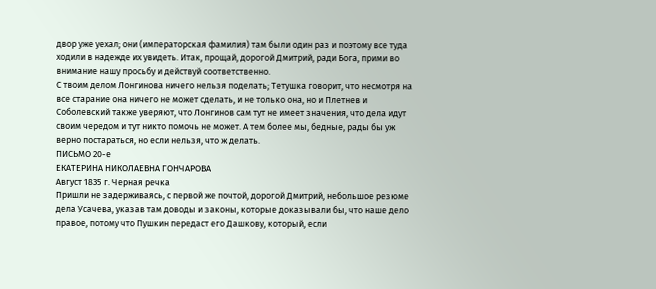двор уже уехал; они (императорская фамилия) там были один раз и поэтому все туда ходили в надежде их увидеть. Итак, прощай, дорогой Дмитрий, ради Бога, прими во внимание нашу просьбу и действуй соответственно.
С твоим делом Лонгинова ничего нельзя поделать; Тетушка говорит, что несмотря на все старание она ничего не может сделать, и не только она, но и Плетнев и Соболевский также уверяют, что Лонгинов сам тут не имеет значения, что дела идут своим чередом и тут никто помочь не может. А тем более мы, бедные, рады бы уж верно постараться, но если нельзя, что ж делать.
ПИСЬМО 20-е
ЕКАТЕРИНА НИКОЛАЕВНА ГОНЧАРОВА
Август 1835 г. Черная речка
Пришли не задерживаясь, с первой же почтой, дорогой Дмитрий, небольшое резюме дела Усачева, указав там доводы и законы, которые доказывали бы, что наше дело правое, потому что Пушкин передаст его Дашкову, который, если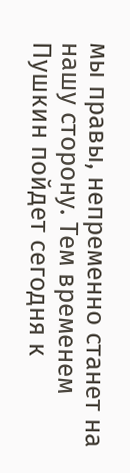мы правы, непременно станет на нашу сторону. Тем временем Пушкин пойдет сегодня к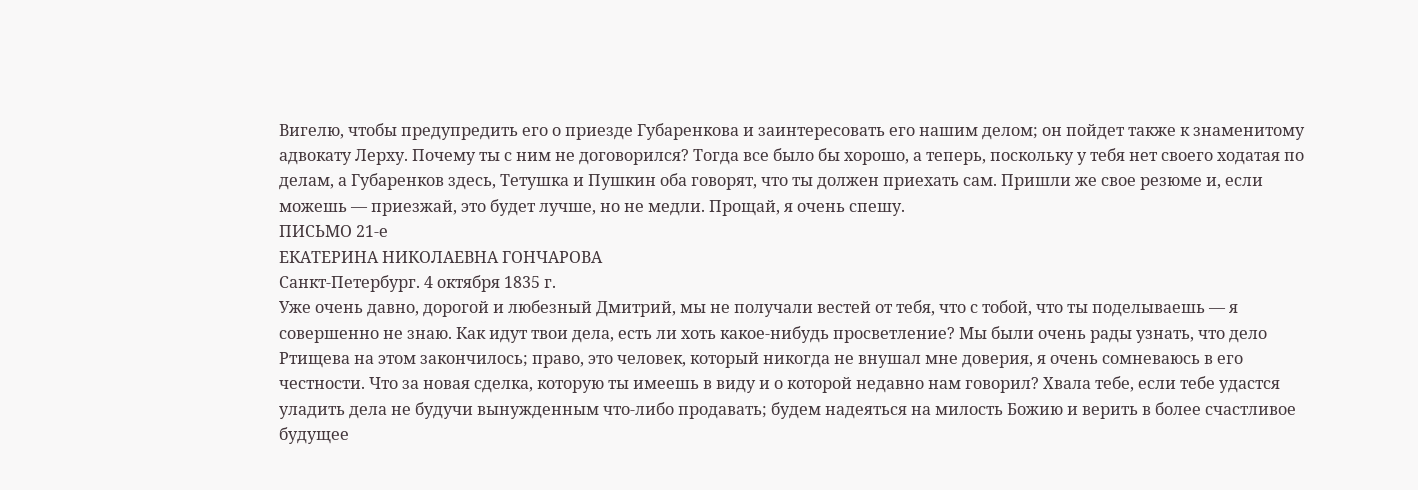Вигелю, чтобы предупредить его о приезде Губаренкова и заинтересовать его нашим делом; он пойдет также к знаменитому адвокату Лерху. Почему ты с ним не договорился? Тогда все было бы хорошо, а теперь, поскольку у тебя нет своего ходатая по делам, а Губаренков здесь, Тетушка и Пушкин оба говорят, что ты должен приехать сам. Пришли же свое резюме и, если можешь — приезжай, это будет лучше, но не медли. Прощай, я очень спешу.
ПИСЬМО 21-е
ЕКАТЕРИНА НИКОЛАЕВНА ГОНЧАРОВА
Санкт-Петербург. 4 октября 1835 г.
Уже очень давно, дорогой и любезный Дмитрий, мы не получали вестей от тебя, что с тобой, что ты поделываешь — я совершенно не знаю. Как идут твои дела, есть ли хоть какое-нибудь просветление? Мы были очень рады узнать, что дело Ртищева на этом закончилось; право, это человек, который никогда не внушал мне доверия, я очень сомневаюсь в его честности. Что за новая сделка, которую ты имеешь в виду и о которой недавно нам говорил? Хвала тебе, если тебе удастся уладить дела не будучи вынужденным что-либо продавать; будем надеяться на милость Божию и верить в более счастливое будущее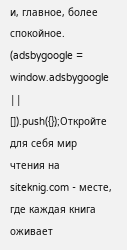и, главное, более спокойное.
(adsbygoogle = window.adsbygoogle || []).push({});Откройте для себя мир чтения на siteknig.com - месте, где каждая книга оживает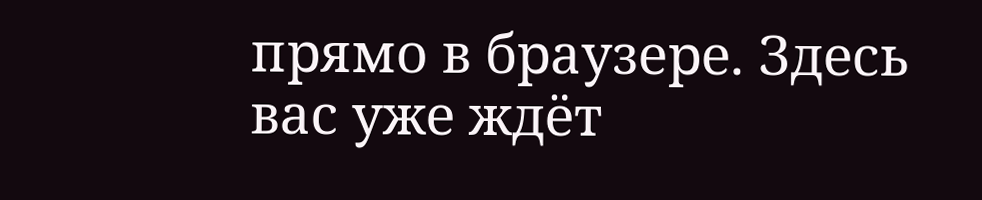прямо в браузере. Здесь вас уже ждёт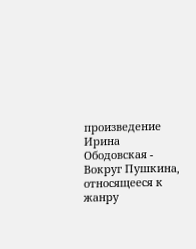произведение Ирина Ободовская - Вокруг Пушкина, относящееся к жанру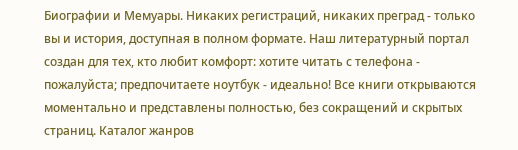Биографии и Мемуары. Никаких регистраций, никаких преград - только вы и история, доступная в полном формате. Наш литературный портал создан для тех, кто любит комфорт: хотите читать с телефона - пожалуйста; предпочитаете ноутбук - идеально! Все книги открываются моментально и представлены полностью, без сокращений и скрытых страниц. Каталог жанров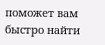поможет вам быстро найти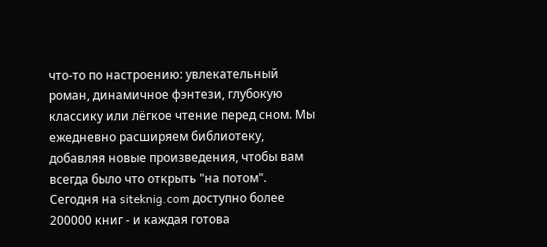что-то по настроению: увлекательный роман, динамичное фэнтези, глубокую классику или лёгкое чтение перед сном. Мы ежедневно расширяем библиотеку, добавляя новые произведения, чтобы вам всегда было что открыть "на потом". Сегодня на siteknig.com доступно более 200000 книг - и каждая готова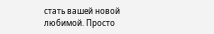стать вашей новой любимой. Просто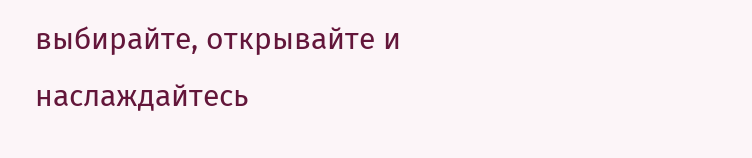выбирайте, открывайте и наслаждайтесь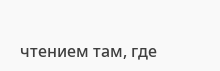чтением там, где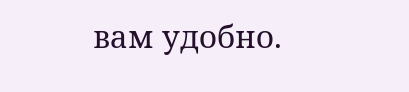вам удобно.